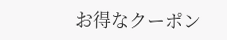お得なクーポン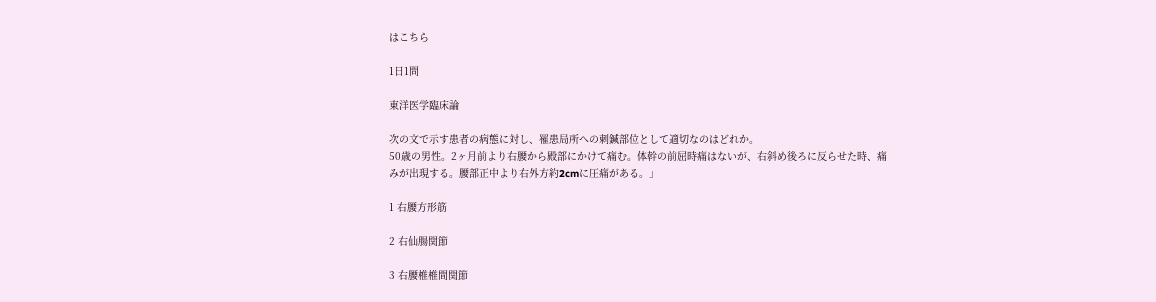はこちら

1日1問

東洋医学臨床論

次の文で示す患者の病態に対し、罹患局所への刺鍼部位として適切なのはどれか。
50歳の男性。2ヶ月前より右腰から殿部にかけて痛む。体幹の前屈時痛はないが、右斜め後ろに反らせた時、痛みが出現する。腰部正中より右外方約2cmに圧痛がある。」

1 右腰方形筋

2 右仙腸関節

3 右腰椎椎間関節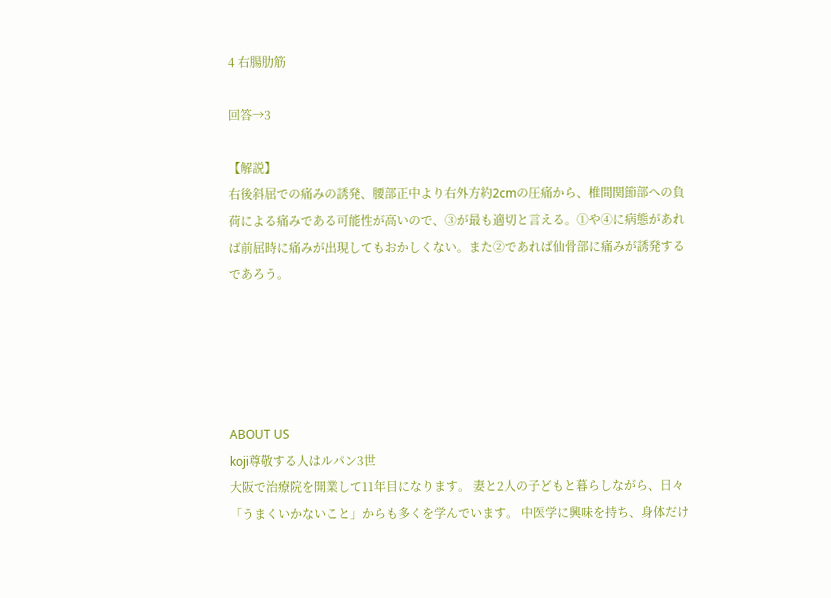4 右腸肋筋

回答→3

【解説】
右後斜屈での痛みの誘発、腰部正中より右外方約2cmの圧痛から、椎間関節部への負荷による痛みである可能性が高いので、③が最も適切と言える。①や④に病態があれば前屈時に痛みが出現してもおかしくない。また②であれば仙骨部に痛みが誘発するであろう。





ABOUT US
koji尊敬する人はルパン3世
大阪で治療院を開業して11年目になります。 妻と2人の子どもと暮らしながら、日々「うまくいかないこと」からも多くを学んでいます。 中医学に興味を持ち、身体だけ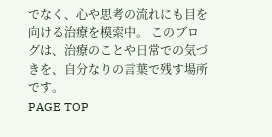でなく、心や思考の流れにも目を向ける治療を模索中。 このブログは、治療のことや日常での気づきを、自分なりの言葉で残す場所です。
PAGE TOP